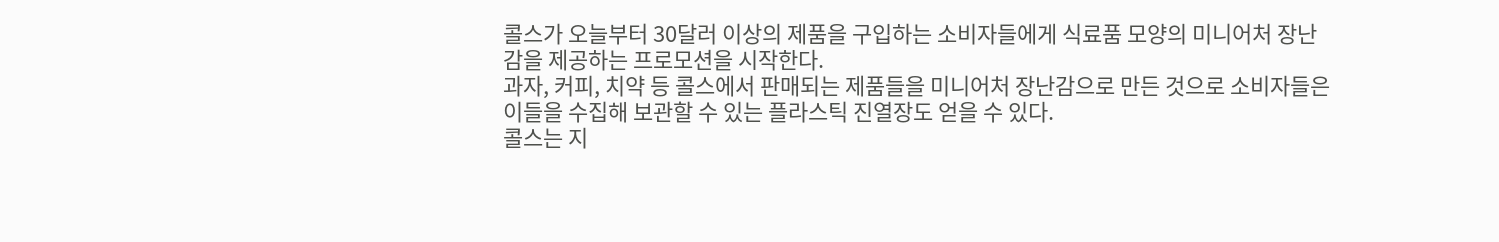콜스가 오늘부터 30달러 이상의 제품을 구입하는 소비자들에게 식료품 모양의 미니어처 장난감을 제공하는 프로모션을 시작한다.
과자, 커피, 치약 등 콜스에서 판매되는 제품들을 미니어처 장난감으로 만든 것으로 소비자들은 이들을 수집해 보관할 수 있는 플라스틱 진열장도 얻을 수 있다.
콜스는 지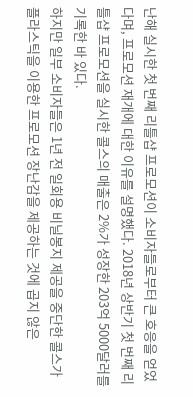난해 실시한 첫 번째 리틀샵 프로모션이 소비자들로부터 큰 호응을 얻었다며, 프로모션 재개에 대한 이유를 설명했다. 2018년 상반기 첫 번째 리틀샵 프로모션을 실시한 콜스의 매출은 2%가 성장한 203억 5000달러를 기록한 바 있다.
하지만 일부 소비자들은 1년 전 일회용 비닐봉지 제공을 중단한 콜스가 플라스틱을 이용한 프로모션 장난감을 제공하는 것에 곱지 않은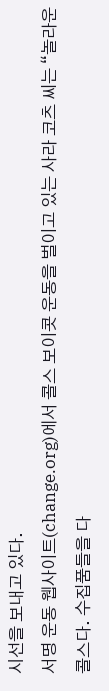시선을 보내고 있다.
서명 운동 웹사이트(change.org)에서 콜스 보이콧 운동을 벌이고 있는 사라 코츠 씨는 “놀라운 콜스다. 수집품들을 다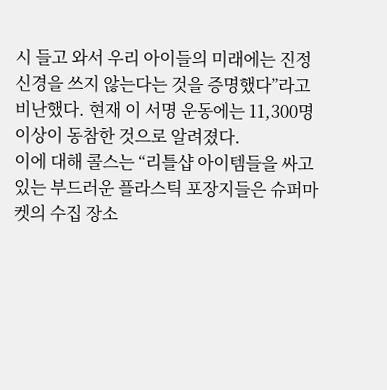시 들고 와서 우리 아이들의 미래에는 진정 신경을 쓰지 않는다는 것을 증명했다”라고 비난했다. 현재 이 서명 운동에는 11,300명 이상이 동참한 것으로 알려졌다.
이에 대해 콜스는 “리틀샵 아이템들을 싸고 있는 부드러운 플라스틱 포장지들은 슈퍼마켓의 수집 장소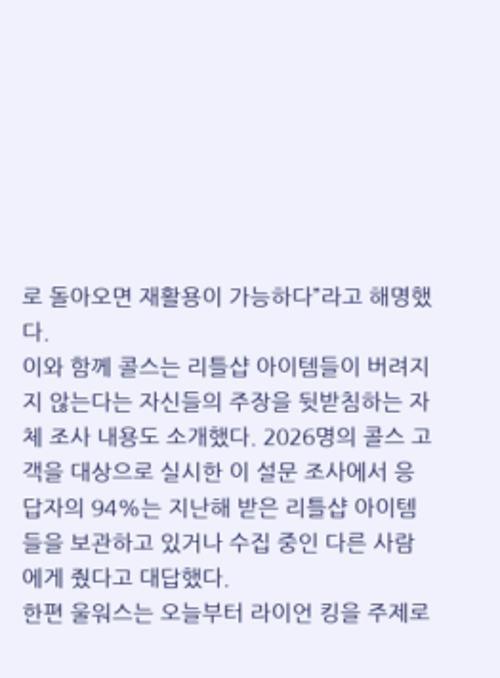로 돌아오면 재활용이 가능하다”라고 해명했다.
이와 함께 콜스는 리틀샵 아이템들이 버려지지 않는다는 자신들의 주장을 뒷받침하는 자체 조사 내용도 소개했다. 2026명의 콜스 고객을 대상으로 실시한 이 설문 조사에서 응답자의 94%는 지난해 받은 리틀샵 아이템들을 보관하고 있거나 수집 중인 다른 사람에게 줬다고 대답했다.
한편 울워스는 오늘부터 라이언 킹을 주제로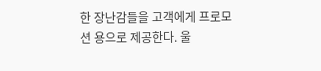한 장난감들을 고객에게 프로모션 용으로 제공한다. 울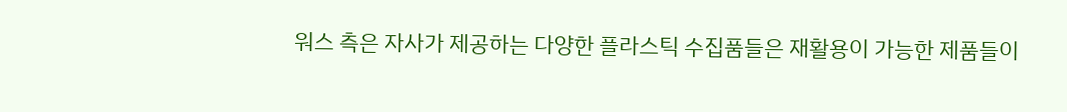워스 측은 자사가 제공하는 다양한 플라스틱 수집품들은 재활용이 가능한 제품들이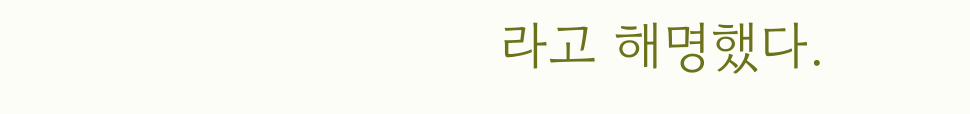라고 해명했다.